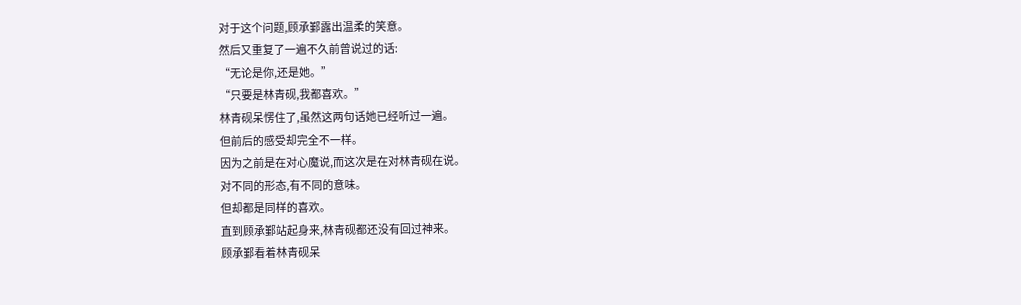对于这个问题,顾承鄞露出温柔的笑意。
然后又重复了一遍不久前曾说过的话:
“无论是你,还是她。”
“只要是林青砚,我都喜欢。”
林青砚呆愣住了,虽然这两句话她已经听过一遍。
但前后的感受却完全不一样。
因为之前是在对心魔说,而这次是在对林青砚在说。
对不同的形态,有不同的意味。
但却都是同样的喜欢。
直到顾承鄞站起身来,林青砚都还没有回过神来。
顾承鄞看着林青砚呆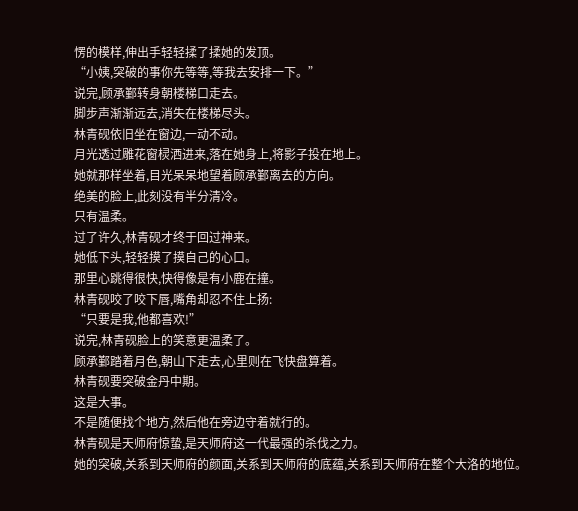愣的模样,伸出手轻轻揉了揉她的发顶。
“小姨,突破的事你先等等,等我去安排一下。”
说完,顾承鄞转身朝楼梯口走去。
脚步声渐渐远去,消失在楼梯尽头。
林青砚依旧坐在窗边,一动不动。
月光透过雕花窗棂洒进来,落在她身上,将影子投在地上。
她就那样坐着,目光呆呆地望着顾承鄞离去的方向。
绝美的脸上,此刻没有半分清冷。
只有温柔。
过了许久,林青砚才终于回过神来。
她低下头,轻轻摸了摸自己的心口。
那里心跳得很快,快得像是有小鹿在撞。
林青砚咬了咬下唇,嘴角却忍不住上扬:
“只要是我,他都喜欢!”
说完,林青砚脸上的笑意更温柔了。
顾承鄞踏着月色,朝山下走去,心里则在飞快盘算着。
林青砚要突破金丹中期。
这是大事。
不是随便找个地方,然后他在旁边守着就行的。
林青砚是天师府惊蛰,是天师府这一代最强的杀伐之力。
她的突破,关系到天师府的颜面,关系到天师府的底蕴,关系到天师府在整个大洛的地位。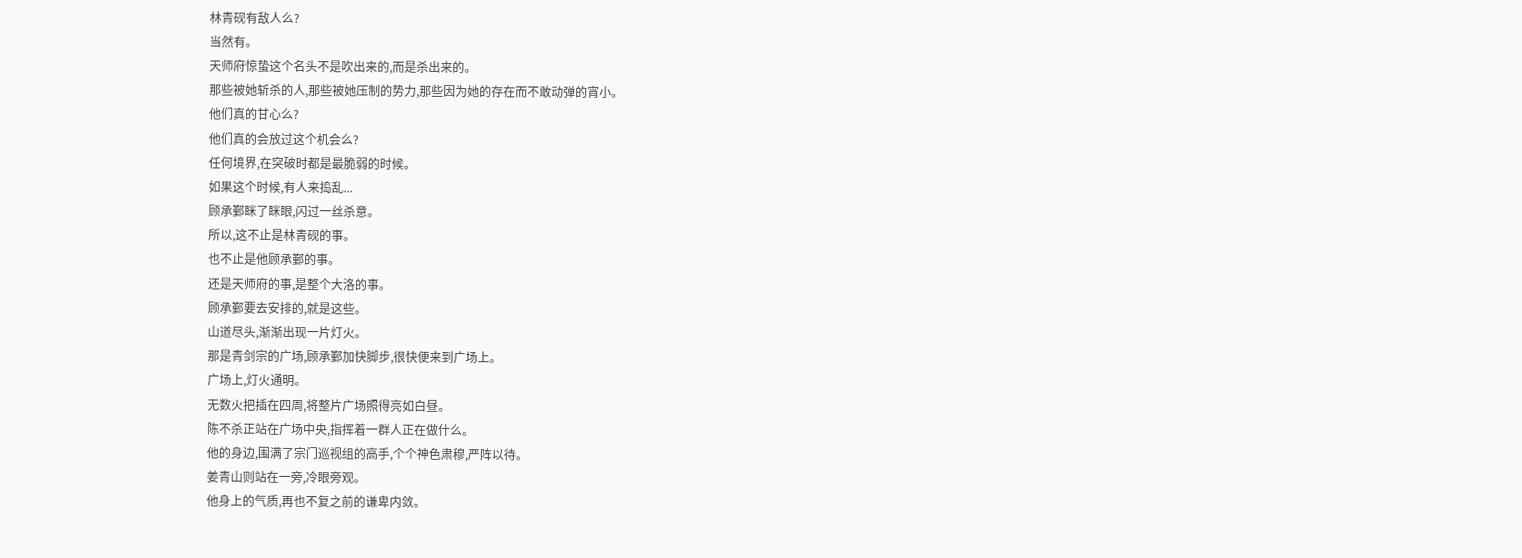林青砚有敌人么?
当然有。
天师府惊蛰这个名头不是吹出来的,而是杀出来的。
那些被她斩杀的人,那些被她压制的势力,那些因为她的存在而不敢动弹的宵小。
他们真的甘心么?
他们真的会放过这个机会么?
任何境界,在突破时都是最脆弱的时候。
如果这个时候,有人来捣乱...
顾承鄞眯了眯眼,闪过一丝杀意。
所以,这不止是林青砚的事。
也不止是他顾承鄞的事。
还是天师府的事,是整个大洛的事。
顾承鄞要去安排的,就是这些。
山道尽头,渐渐出现一片灯火。
那是青剑宗的广场,顾承鄞加快脚步,很快便来到广场上。
广场上,灯火通明。
无数火把插在四周,将整片广场照得亮如白昼。
陈不杀正站在广场中央,指挥着一群人正在做什么。
他的身边,围满了宗门巡视组的高手,个个神色肃穆,严阵以待。
姜青山则站在一旁,冷眼旁观。
他身上的气质,再也不复之前的谦卑内敛。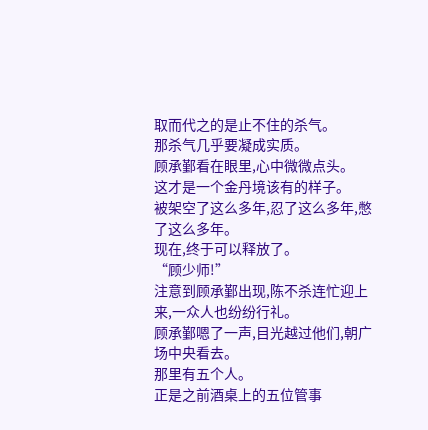取而代之的是止不住的杀气。
那杀气几乎要凝成实质。
顾承鄞看在眼里,心中微微点头。
这才是一个金丹境该有的样子。
被架空了这么多年,忍了这么多年,憋了这么多年。
现在,终于可以释放了。
“顾少师!”
注意到顾承鄞出现,陈不杀连忙迎上来,一众人也纷纷行礼。
顾承鄞嗯了一声,目光越过他们,朝广场中央看去。
那里有五个人。
正是之前酒桌上的五位管事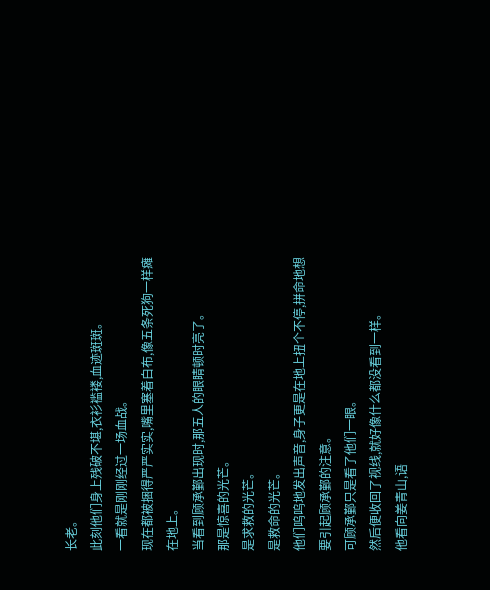长老。
此刻他们身上残破不堪,衣衫褴褛,血迹斑斑。
一看就是刚刚经过一场血战。
现在都被捆得严严实实,嘴里塞着白布,像五条死狗一样瘫在地上。
当看到顾承鄞出现时,那五人的眼睛顿时亮了。
那是惊喜的光芒。
是求救的光芒。
是救命的光芒。
他们呜呜地发出声音,身子更是在地上扭个不停,拼命地想要引起顾承鄞的注意。
可顾承鄞只是看了他们一眼。
然后便收回了视线,就好像什么都没看到一样。
他看向姜青山,语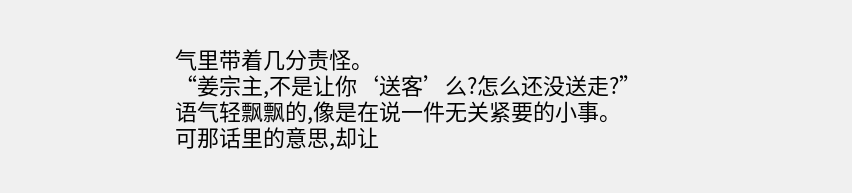气里带着几分责怪。
“姜宗主,不是让你‘送客’么?怎么还没送走?”
语气轻飘飘的,像是在说一件无关紧要的小事。
可那话里的意思,却让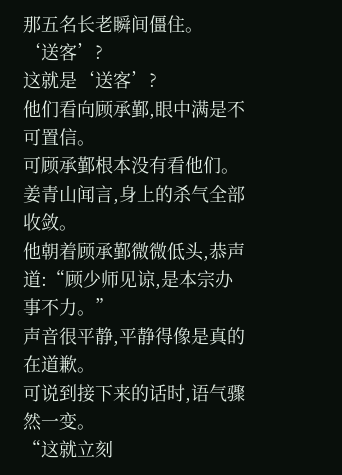那五名长老瞬间僵住。
‘送客’?
这就是‘送客’?
他们看向顾承鄞,眼中满是不可置信。
可顾承鄞根本没有看他们。
姜青山闻言,身上的杀气全部收敛。
他朝着顾承鄞微微低头,恭声道:“顾少师见谅,是本宗办事不力。”
声音很平静,平静得像是真的在道歉。
可说到接下来的话时,语气骤然一变。
“这就立刻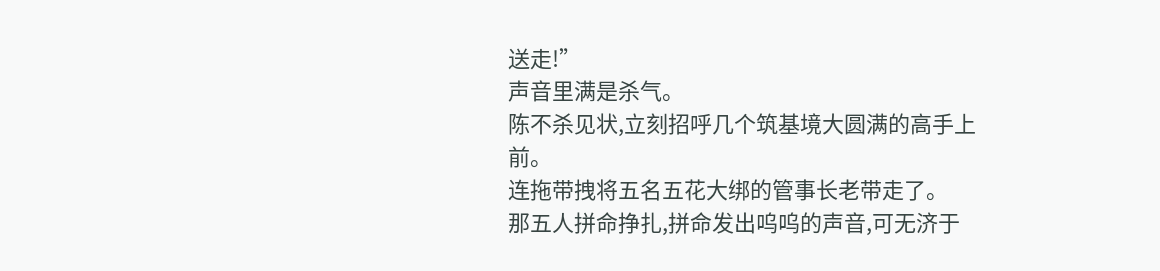送走!”
声音里满是杀气。
陈不杀见状,立刻招呼几个筑基境大圆满的高手上前。
连拖带拽将五名五花大绑的管事长老带走了。
那五人拼命挣扎,拼命发出呜呜的声音,可无济于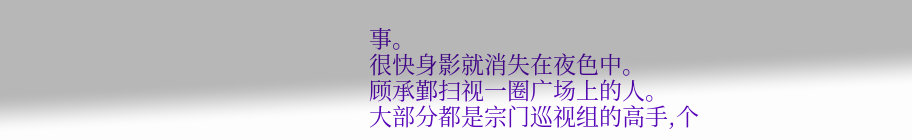事。
很快身影就消失在夜色中。
顾承鄞扫视一圈广场上的人。
大部分都是宗门巡视组的高手,个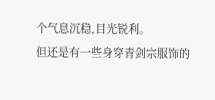个气息沉稳,目光锐利。
但还是有一些身穿青剑宗服饰的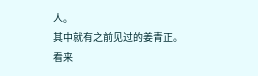人。
其中就有之前见过的姜青正。
看来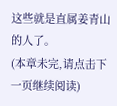这些就是直属姜青山的人了。
(本章未完,请点击下一页继续阅读)